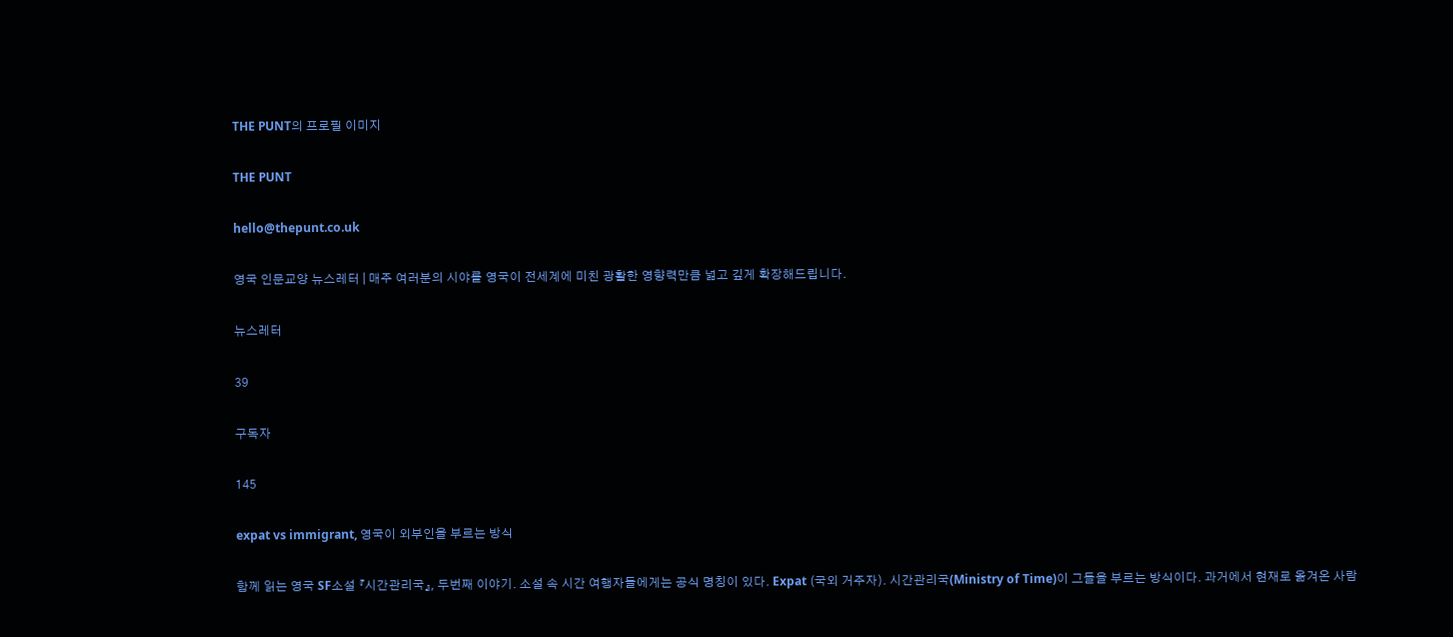THE PUNT의 프로필 이미지

THE PUNT

hello@thepunt.co.uk

영국 인문교양 뉴스레터 | 매주 여러분의 시야를 영국이 전세계에 미친 광활한 영향력만큼 넓고 깊게 확장해드립니다.

뉴스레터

39

구독자

145

expat vs immigrant, 영국이 외부인을 부르는 방식

함께 읽는 영국 SF소설 『시간관리국』, 두번째 이야기. 소설 속 시간 여행자들에게는 공식 명칭이 있다. Expat (국외 거주자). 시간관리국(Ministry of Time)이 그들을 부르는 방식이다. 과거에서 현재로 옮겨온 사람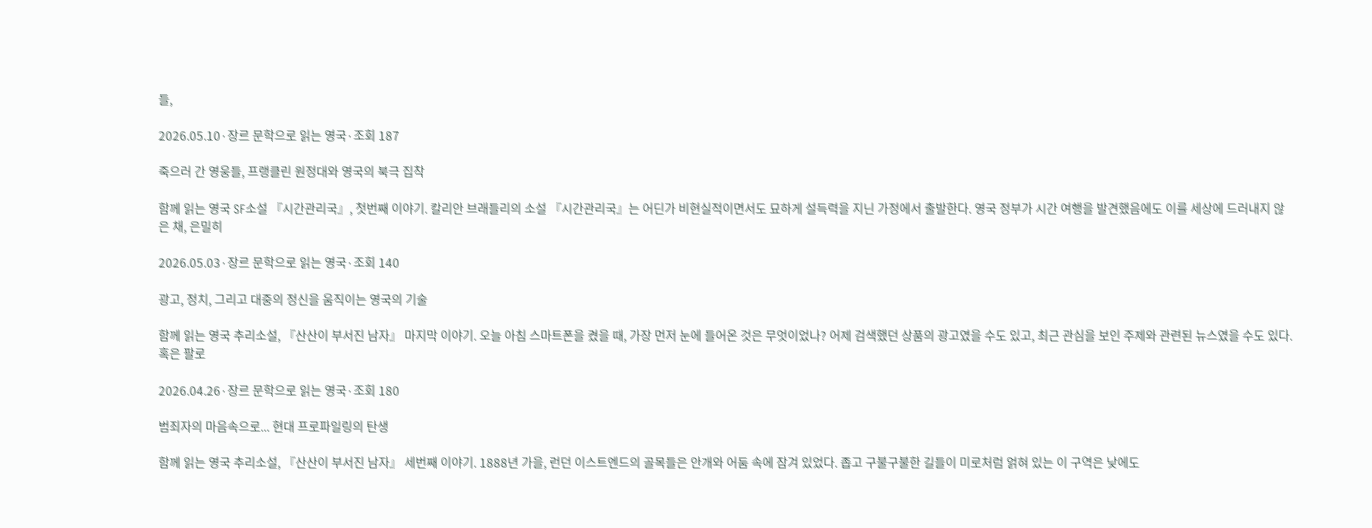들,

2026.05.10·장르 문학으로 읽는 영국·조회 187

죽으러 간 영웅들, 프랭클린 원정대와 영국의 북극 집착

함께 읽는 영국 SF소설 『시간관리국』, 첫번째 이야기. 칼리안 브래들리의 소설 『시간관리국』는 어딘가 비현실적이면서도 묘하게 설득력을 지닌 가정에서 출발한다. 영국 정부가 시간 여행을 발견했음에도 이를 세상에 드러내지 않은 채, 은밀히

2026.05.03·장르 문학으로 읽는 영국·조회 140

광고, 정치, 그리고 대중의 정신을 움직이는 영국의 기술

함께 읽는 영국 추리소설, 『산산이 부서진 남자』 마지막 이야기. 오늘 아침 스마트폰을 켰을 때, 가장 먼저 눈에 들어온 것은 무엇이었나? 어제 검색했던 상품의 광고였을 수도 있고, 최근 관심을 보인 주제와 관련된 뉴스였을 수도 있다. 혹은 팔로

2026.04.26·장르 문학으로 읽는 영국·조회 180

범죄자의 마음속으로... 현대 프로파일링의 탄생

함께 읽는 영국 추리소설, 『산산이 부서진 남자』 세번째 이야기. 1888년 가을, 런던 이스트엔드의 골목들은 안개와 어둠 속에 잠겨 있었다. 좁고 구불구불한 길들이 미로처럼 얽혀 있는 이 구역은 낮에도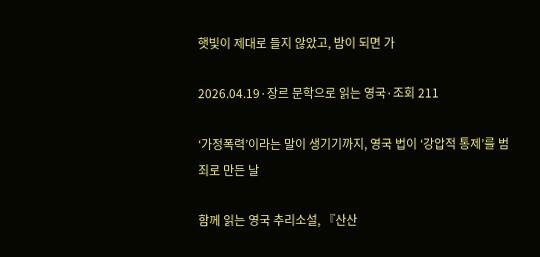햇빛이 제대로 들지 않았고, 밤이 되면 가

2026.04.19·장르 문학으로 읽는 영국·조회 211

‘가정폭력’이라는 말이 생기기까지, 영국 법이 ‘강압적 통제’를 범죄로 만든 날

함께 읽는 영국 추리소설, 『산산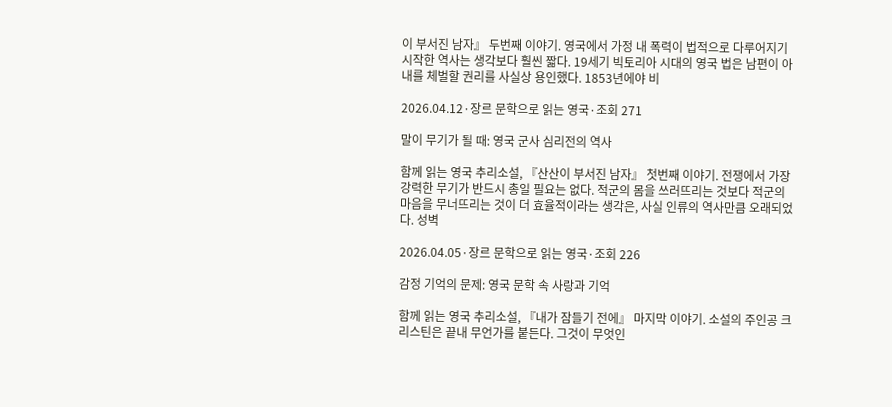이 부서진 남자』 두번째 이야기. 영국에서 가정 내 폭력이 법적으로 다루어지기 시작한 역사는 생각보다 훨씬 짧다. 19세기 빅토리아 시대의 영국 법은 남편이 아내를 체벌할 권리를 사실상 용인했다. 1853년에야 비

2026.04.12·장르 문학으로 읽는 영국·조회 271

말이 무기가 될 때: 영국 군사 심리전의 역사

함께 읽는 영국 추리소설, 『산산이 부서진 남자』 첫번째 이야기. 전쟁에서 가장 강력한 무기가 반드시 총일 필요는 없다. 적군의 몸을 쓰러뜨리는 것보다 적군의 마음을 무너뜨리는 것이 더 효율적이라는 생각은, 사실 인류의 역사만큼 오래되었다. 성벽

2026.04.05·장르 문학으로 읽는 영국·조회 226

감정 기억의 문제: 영국 문학 속 사랑과 기억

함께 읽는 영국 추리소설, 『내가 잠들기 전에』 마지막 이야기. 소설의 주인공 크리스틴은 끝내 무언가를 붙든다. 그것이 무엇인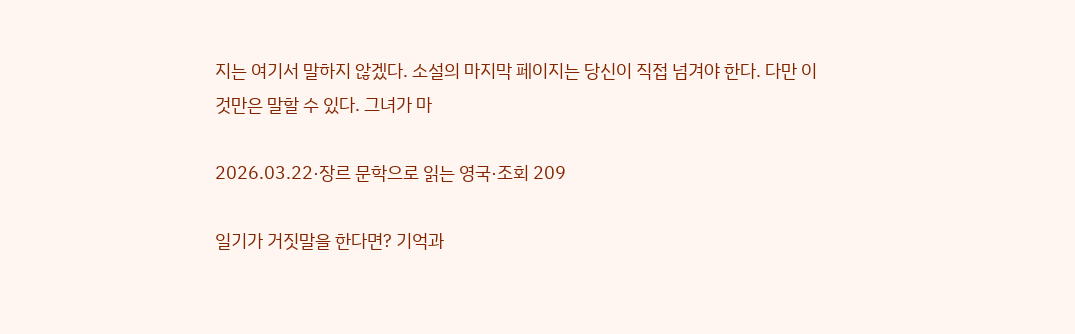지는 여기서 말하지 않겠다. 소설의 마지막 페이지는 당신이 직접 넘겨야 한다. 다만 이것만은 말할 수 있다. 그녀가 마

2026.03.22·장르 문학으로 읽는 영국·조회 209

일기가 거짓말을 한다면? 기억과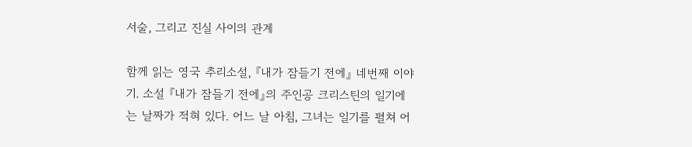서술, 그리고 진실 사이의 관계

함께 읽는 영국 추리소설, 『내가 잠들기 전에』 네번째 이야기. 소설 『내가 잠들기 전에』의 주인공 크리스틴의 일기에는 날짜가 적혀 있다. 어느 날 아침, 그녀는 일기를 펼쳐 어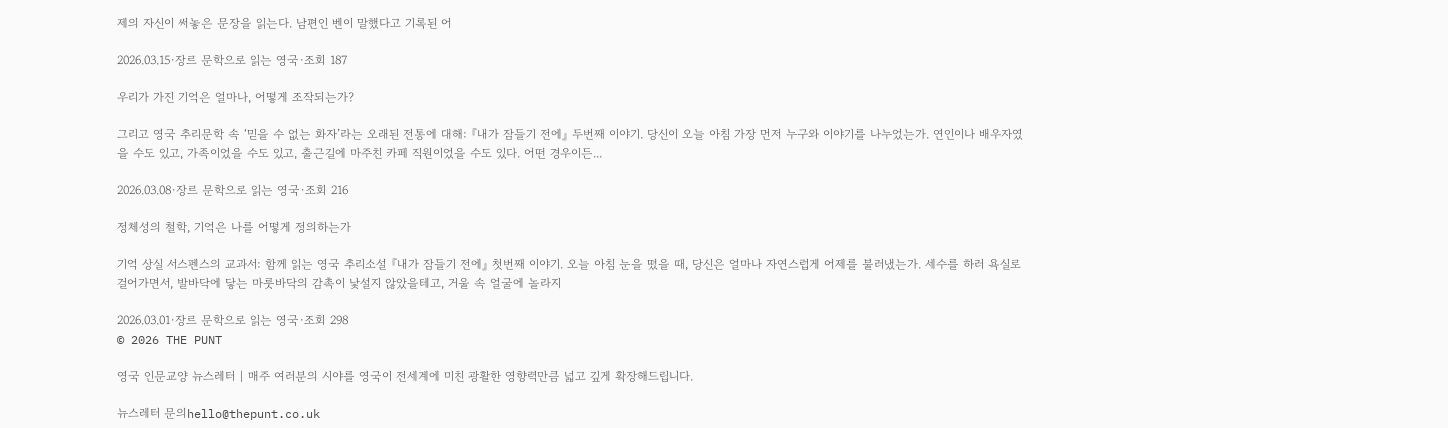제의 자신이 써놓은 문장을 읽는다. 남편인 벤이 말했다고 기록된 어

2026.03.15·장르 문학으로 읽는 영국·조회 187

우리가 가진 기억은 얼마나, 어떻게 조작되는가?

그리고 영국 추리문학 속 ‘믿을 수 없는 화자’라는 오래된 전통에 대해: 『내가 잠들기 전에』 두번째 이야기. 당신이 오늘 아침 가장 먼저 누구와 이야기를 나누었는가. 연인이나 배우자였을 수도 있고, 가족이었을 수도 있고, 출근길에 마주친 카페 직원이었을 수도 있다. 어떤 경우이든...

2026.03.08·장르 문학으로 읽는 영국·조회 216

정체성의 철학, 기억은 나를 어떻게 정의하는가

기억 상실 서스펜스의 교과서: 함께 읽는 영국 추리소설 『내가 잠들기 전에』 첫번째 이야기. 오늘 아침 눈을 떴을 때, 당신은 얼마나 자연스럽게 어제를 불러냈는가. 세수를 하러 욕실로 걸어가면서, 발바닥에 닿는 마룻바닥의 감촉이 낯설지 않았을테고, 거울 속 얼굴에 놀라지

2026.03.01·장르 문학으로 읽는 영국·조회 298
© 2026 THE PUNT

영국 인문교양 뉴스레터 | 매주 여러분의 시야를 영국이 전세계에 미친 광활한 영향력만큼 넓고 깊게 확장해드립니다.

뉴스레터 문의hello@thepunt.co.uk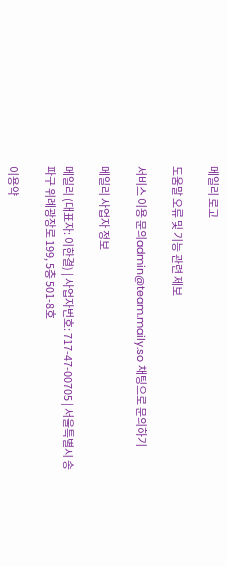메일리 로고

도움말 오류 및 기능 관련 제보

서비스 이용 문의admin@team.maily.so 채팅으로 문의하기

메일리 사업자 정보

메일리 (대표자: 이한결) | 사업자번호: 717-47-00705 | 서울특별시 송파구 위례광장로 199, 5층 501-8호

이용약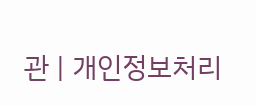관 | 개인정보처리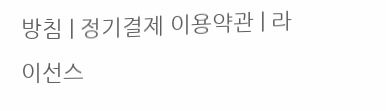방침 | 정기결제 이용약관 | 라이선스